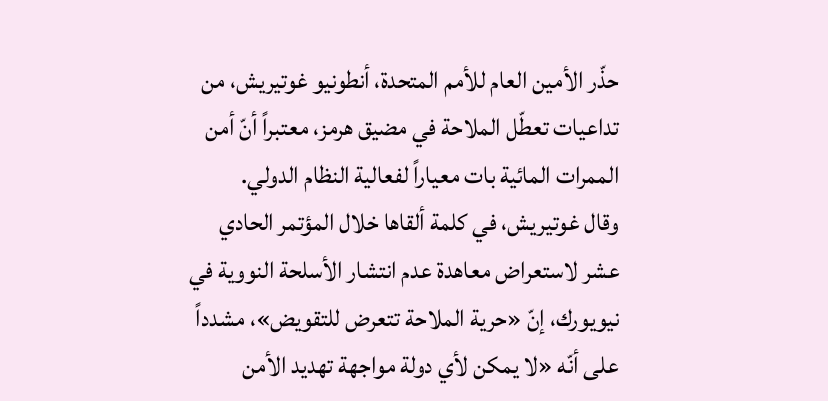حذّر الأمين العام للأمم المتحدة، أنطونيو غوتيريش، من تداعيات تعطّل الملاحة في مضيق هرمز، معتبراً أنّ أمن الممرات المائية بات معياراً لفعالية النظام الدولي.
وقال غوتيريش، في كلمة ألقاها خلال المؤتمر الحادي عشر لاستعراض معاهدة عدم انتشار الأسلحة النووية في نيويورك، إنّ «حرية الملاحة تتعرض للتقويض»، مشدداً على أنّه «لا يمكن لأي دولة مواجهة تهديد الأمن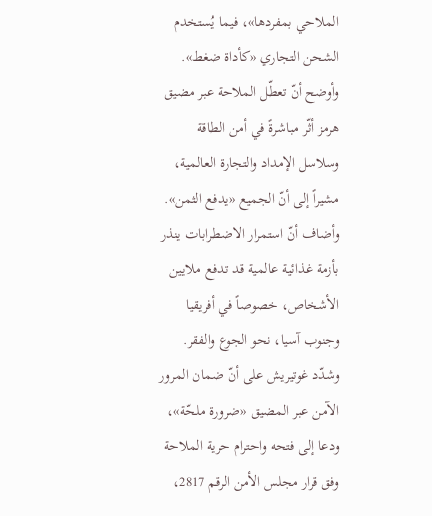الملاحي بمفردها»، فيما يُستخدم الشحن التجاري «كأداة ضغط».
وأوضح أنّ تعطّل الملاحة عبر مضيق هرمز أثّر مباشرةً في أمن الطاقة وسلاسل الإمداد والتجارة العالمية، مشيراً إلى أنّ الجميع «يدفع الثمن».
وأضاف أنّ استمرار الاضطرابات ينذر بأزمة غذائية عالمية قد تدفع ملايين الأشخاص، خصوصاً في أفريقيا وجنوب آسيا، نحو الجوع والفقر.
وشدّد غوتيريش على أنّ ضمان المرور الآمن عبر المضيق «ضرورة ملحّة»، ودعا إلى فتحه واحترام حرية الملاحة وفق قرار مجلس الأمن الرقم 2817،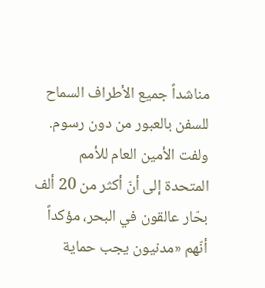مناشداً جميع الأطراف السماح للسفن بالعبور من دون رسوم.
ولفت الأمين العام للأمم المتحدة إلى أنّ أكثر من 20 ألف بحّار عالقون في البحر، مؤكداً أنّهم «مدنيون يجب حماية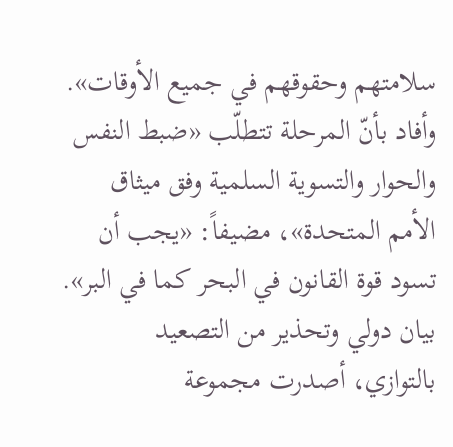سلامتهم وحقوقهم في جميع الأوقات».
وأفاد بأنّ المرحلة تتطلّب «ضبط النفس والحوار والتسوية السلمية وفق ميثاق الأمم المتحدة»، مضيفاً: «يجب أن تسود قوة القانون في البحر كما في البر».
بيان دولي وتحذير من التصعيد
بالتوازي، أصدرت مجموعة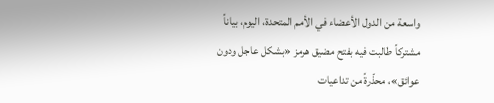واسعة من الدول الأعضاء في الأمم المتحدة، اليوم، بياناً مشتركاً طالبت فيه بفتح مضيق هرمز «بشكل عاجل ودون عوائق»، محذّرةً من تداعيات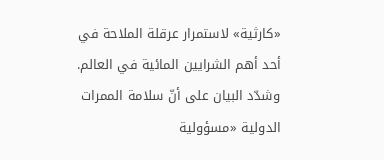«كارثية» لاستمرار عرقلة الملاحة في أحد أهم الشرايين المائية في العالم.
وشدّد البيان على أنّ سلامة الممرات الدولية «مسؤولية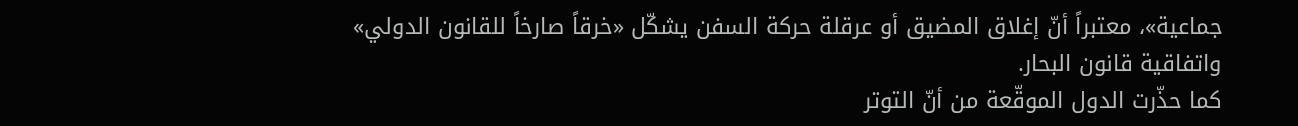جماعية»، معتبراً أنّ إغلاق المضيق أو عرقلة حركة السفن يشكّل «خرقاً صارخاً للقانون الدولي» واتفاقية قانون البحار.
كما حذّرت الدول الموقّعة من أنّ التوتر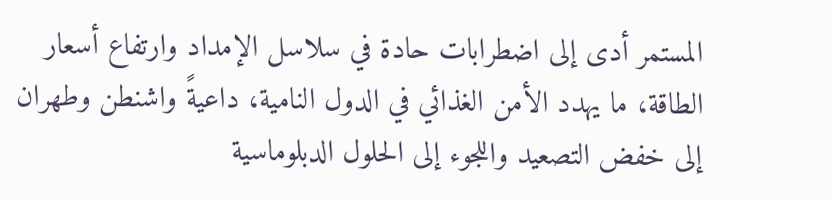المستمر أدى إلى اضطرابات حادة في سلاسل الإمداد وارتفاع أسعار الطاقة، ما يهدد الأمن الغذائي في الدول النامية، داعيةً واشنطن وطهران إلى خفض التصعيد واللجوء إلى الحلول الدبلوماسية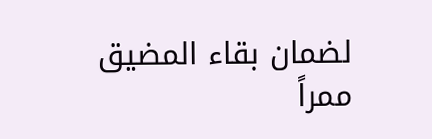لضمان بقاء المضيق ممراً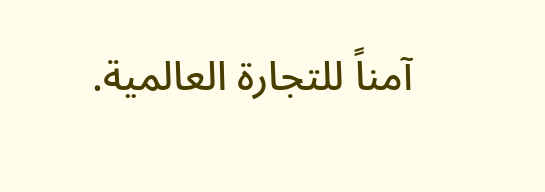آمناً للتجارة العالمية.